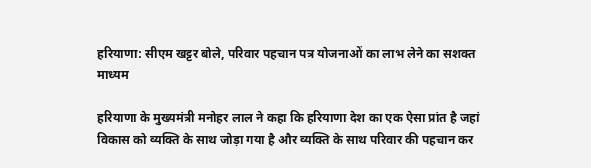हरियाणा: सीएम खट्टर बोले, परिवार पहचान पत्र योजनाओं का लाभ लेने का सशक्त माध्यम

हरियाणा के मुख्यमंत्री मनोहर लाल ने कहा कि हरियाणा देश का एक ऐसा प्रांत है जहां विकास को व्यक्ति के साथ जोड़ा गया है और व्यक्ति के साथ परिवार की पहचान कर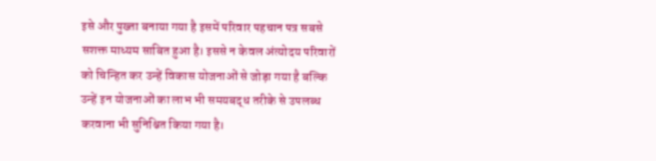इसे और पुख्ता बनाया गया है इसमें परिवार पहचान पत्र सबसे सशक्त माध्यम साबित हुआ है। इससे न केवल अंत्योदय परिवारों को चिन्हित कर उन्हें विकास योजनाओं से जोड़ा गया है बल्कि उन्हें इन योजनाओं का लाभ भी समयबद्ध तरीके से उपलब्ध करवाना भी सुनिश्चित किया गया है।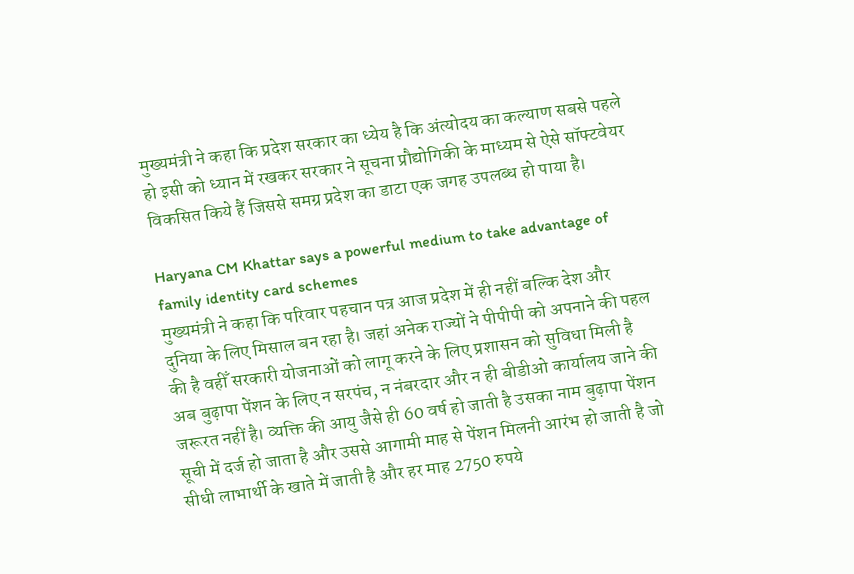मुख्यमंत्री ने कहा कि प्रदेश सरकार का ध्येय है कि अंत्योदय का कल्याण सबसे पहले हो इसी को ध्यान में रखकर सरकार ने सूचना प्रौद्योगिकी के माध्यम से ऐसे सॉफ्टवेयर विकसित किये हैं जिससे समग्र प्रदेश का डाटा एक जगह उपलब्ध हो पाया है।

Haryana CM Khattar says a powerful medium to take advantage of family identity card schemes
मुख्यमंत्री ने कहा कि परिवार पहचान पत्र आज प्रदेश में ही नहीं बल्कि देश और दुनिया के लिए मिसाल बन रहा है। जहां अनेक राज्यों ने पीपीपी को अपनाने की पहल की है वहीँ सरकारी योजनाओं को लागू करने के लिए प्रशासन को सुविधा मिली है अब बुढ़ापा पेंशन के लिए न सरपंच, न नंबरदार और न ही बीडीओ कार्यालय जाने की जरूरत नहीं है। व्यक्ति की आयु जैसे ही 60 वर्ष हो जाती है उसका नाम बुढ़ापा पेंशन सूची में दर्ज हो जाता है और उससे आगामी माह से पेंशन मिलनी आरंभ हो जाती है जो सीधी लाभार्थी के खाते में जाती है और हर माह 2750 रुपये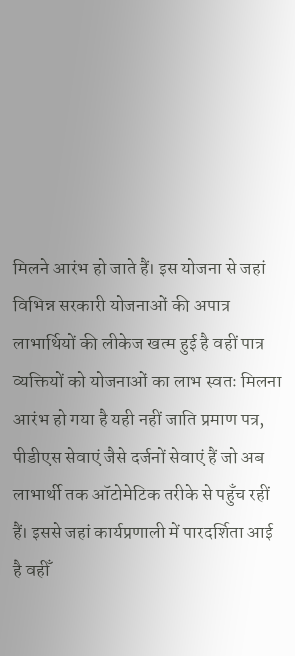मिलने आरंभ हो जाते हैं। इस योजना से जहां विभिन्न सरकारी योजनाओं की अपात्र लाभार्थियों की लीकेज खत्म हुई है वहीं पात्र व्यक्तियों को योजनाओं का लाभ स्वतः मिलना आरंभ हो गया है यही नहीं जाति प्रमाण पत्र, पीडीएस सेवाएं जैसे दर्जनों सेवाएं हैं जो अब लाभार्थी तक ऑटोमेटिक तरीके से पहुँच रहीं हैं। इससे जहां कार्यप्रणाली में पारदर्शिता आई है वहीँ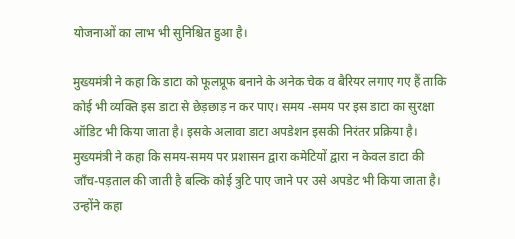योजनाओं का लाभ भी सुनिश्चित हुआ है।

मुख्यमंत्री ने कहा कि डाटा को फूलप्रूफ बनाने के अनेक चेक व बैरियर लगाए गए हैं ताकि कोई भी व्यक्ति इस डाटा से छेड़छाड़ न कर पाए। समय -समय पर इस डाटा का सुरक्षा ऑडिट भी किया जाता है। इसके अलावा डाटा अपडेशन इसकी निरंतर प्रक्रिया है। मुख्यमंत्री ने कहा कि समय-समय पर प्रशासन द्वारा कमेटियों द्वारा न केवल डाटा की जाँच-पड़ताल की जाती है बल्कि कोई त्रुटि पाए जाने पर उसे अपडेट भी किया जाता है। उन्होंने कहा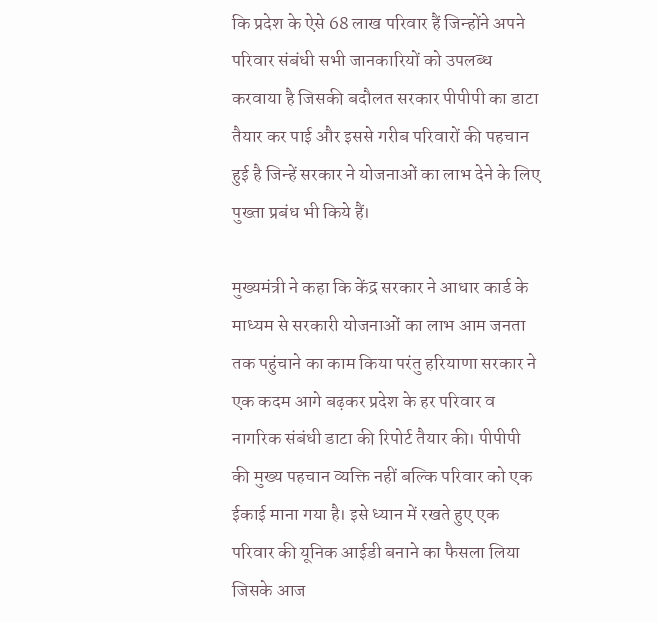कि प्रदेश के ऐसे 68 लाख परिवार हैं जिन्होंने अपने परिवार संबंधी सभी जानकारियों को उपलब्ध करवाया है जिसकी बदौलत सरकार पीपीपी का डाटा तैयार कर पाई और इससे गरीब परिवारों की पहचान हुई है जिन्हें सरकार ने योजनाओं का लाभ देने के लिए पुख्ता प्रबंध भी किये हैं।

मुख्यमंत्री ने कहा कि केंद्र सरकार ने आधार कार्ड के माध्यम से सरकारी योजनाओं का लाभ आम जनता तक पहुंचाने का काम किया परंतु हरियाणा सरकार ने एक कदम आगे बढ़कर प्रदेश के हर परिवार व नागरिक संबंधी डाटा की रिपोर्ट तैयार की। पीपीपी की मुख्य पहचान व्यक्ति नहीं बल्कि परिवार को एक ईकाई माना गया है। इसे ध्यान में रखते हुए एक परिवार की यूनिक आईडी बनाने का फैसला लिया जिसके आज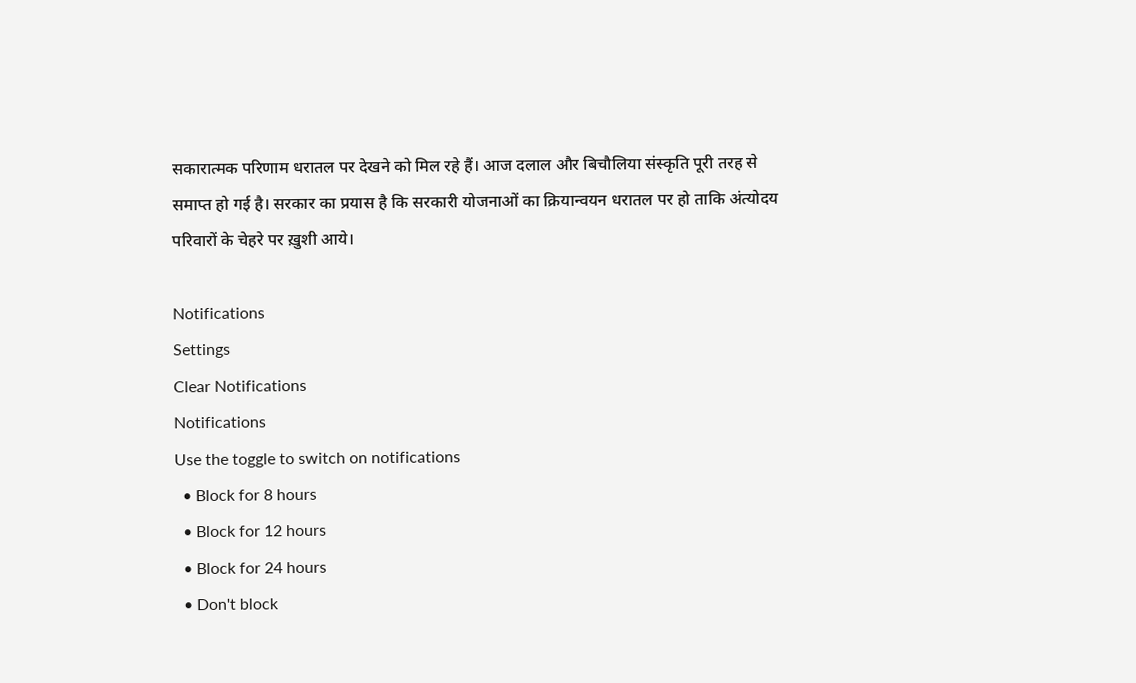सकारात्मक परिणाम धरातल पर देखने को मिल रहे हैं। आज दलाल और बिचौलिया संस्कृति पूरी तरह से समाप्त हो गई है। सरकार का प्रयास है कि सरकारी योजनाओं का क्रियान्वयन धरातल पर हो ताकि अंत्योदय परिवारों के चेहरे पर ख़ुशी आये।

Notifications
Settings
Clear Notifications
Notifications
Use the toggle to switch on notifications
  • Block for 8 hours
  • Block for 12 hours
  • Block for 24 hours
  • Don't block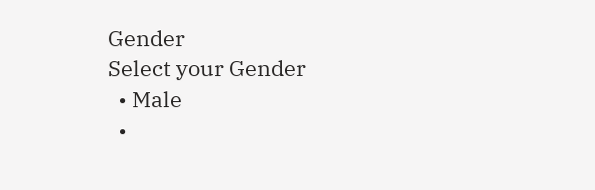Gender
Select your Gender
  • Male
  •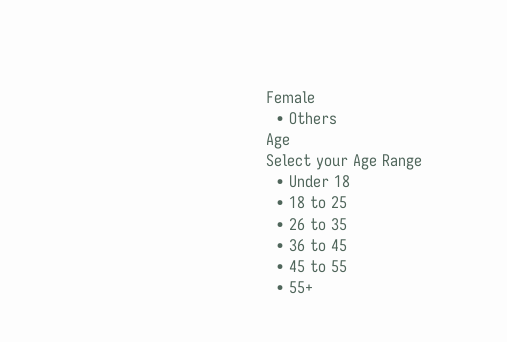Female
  • Others
Age
Select your Age Range
  • Under 18
  • 18 to 25
  • 26 to 35
  • 36 to 45
  • 45 to 55
  • 55+